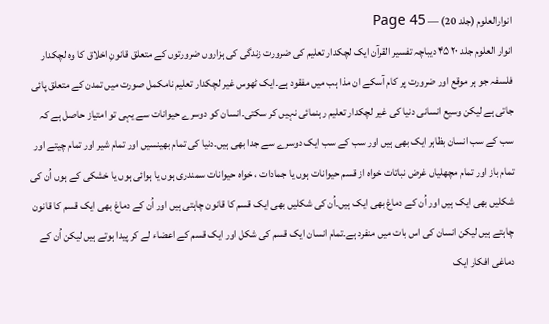انوارالعلوم (جلد 20) — Page 45
انوار العلوم جلد ۲۰ ۴۵ دیباچہ تفسیر القرآن ایک لچکدار تعلیم کی ضرورت زندگی کی ہزاروں ضرورتوں کے متعلق قانونِ اخلاق کا وہ لچکدار فلسفہ جو ہر موقع اور ضرورت پر کام آسکے ان مذا ہب میں مفقود ہے۔ایک ٹھوس غیر لچکدار تعلیم نامکمل صورت میں تمدن کے متعلق پائی جاتی ہے لیکن وسیع انسانی دنیا کی غیر لچکدار تعلیم رہنمائی نہیں کر سکتی۔انسان کو دوسرے حیوانات سے یہی تو امتیاز حاصل ہے کہ سب کے سب انسان بظاہر ایک بھی ہیں اور سب کے سب ایک دوسرے سے جدا بھی ہیں۔دنیا کی تمام بھینسیں اور تمام شیر اور تمام چیتے اور تمام باز اور تمام مچھلیاں غرض نباتات خواہ از قسم حیوانات ہوں یا جمادات ، خواہ حیوانات سمندری ہوں یا ہوائی ہوں یا خشکی کے ہوں اُن کی شکلیں بھی ایک ہیں اور اُن کے دماغ بھی ایک ہیں۔اُن کی شکلیں بھی ایک قسم کا قانون چاہتی ہیں اور اُن کے دماغ بھی ایک قسم کا قانون چاہتے ہیں لیکن انسان کی اس بات میں منفرد ہے۔تمام انسان ایک قسم کی شکل اور ایک قسم کے اعضاء لے کر پیدا ہوتے ہیں لیکن اُن کے دماغی افکار ایک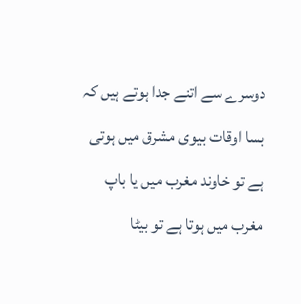دوسرے سے اتنے جدا ہوتے ہیں کہ بسا اوقات بیوی مشرق میں ہوتی ہے تو خاوند مغرب میں یا باپ مغرب میں ہوتا ہے تو بیٹا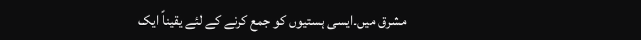مشرق میں۔ایسی ہستیوں کو جمع کرنے کے لئے یقیناً ایک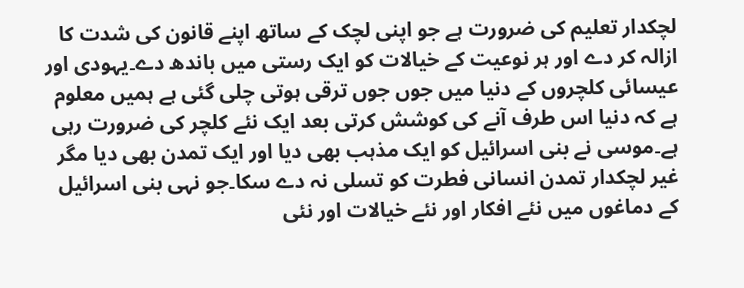لچکدار تعلیم کی ضرورت ہے جو اپنی لچک کے ساتھ اپنے قانون کی شدت کا ازالہ کر دے اور ہر نوعیت کے خیالات کو ایک رستی میں باندھ دے۔یہودی اور عیسائی کلچروں کے دنیا میں جوں جوں ترقی ہوتی چلی گئی ہے ہمیں معلوم ہے کہ دنیا اس طرف آنے کی کوشش کرتی بعد ایک نئے کلچر کی ضرورت رہی ہے۔موسی نے بنی اسرائیل کو ایک مذہب بھی دیا اور ایک تمدن بھی دیا مگر غیر لچکدار تمدن انسانی فطرت کو تسلی نہ دے سکا۔جو نہی بنی اسرائیل کے دماغوں میں نئے افکار اور نئے خیالات اور نئی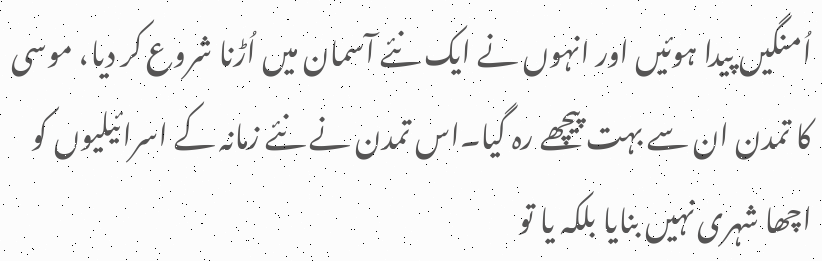اُمنگیں پیدا ہوئیں اور انہوں نے ایک نئے آسمان میں اُڑنا شروع کر دیا، موسی کا تمدن ان سے بہت پیچھے رہ گیا۔اس تمدن نے نئے زمانہ کے اسرائیلیوں کو اچھا شہری نہیں بنایا بلکہ یا تو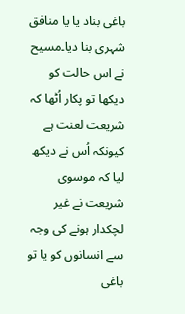باغی بناد یا یا منافق شہری بنا دیا۔مسیح نے اس حالت کو دیکھا تو پکار اُٹھا کہ شریعت لعنت ہے کیونکہ اُس نے دیکھ لیا کہ موسوی شریعت نے غیر لچکدار ہونے کی وجہ سے انسانوں کو یا تو باغی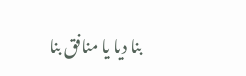بنا دیا یا منافق بنا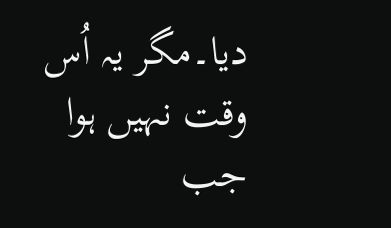دیا۔مگر یہ اُس وقت نہیں ہوا جب